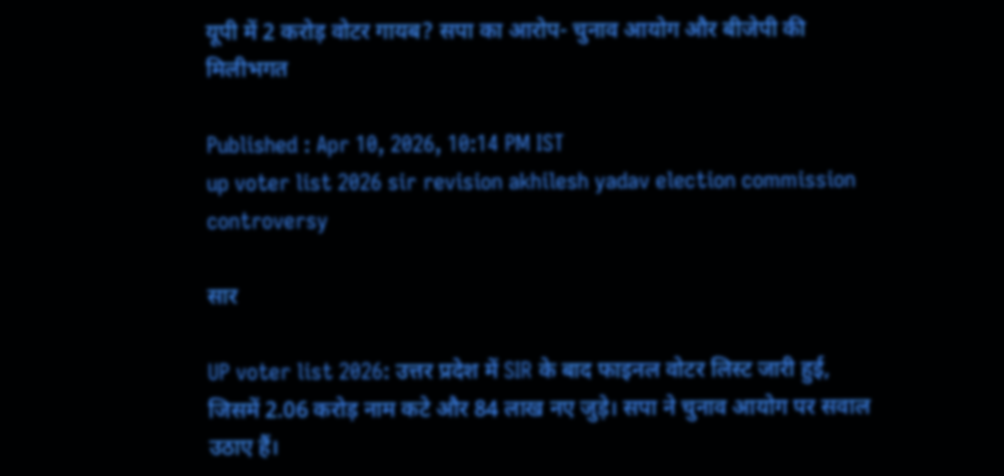यूपी में 2 करोड़ वोटर गायब? सपा का आरोप- चुनाव आयोग और बीजेपी की मिलीभगत

Published : Apr 10, 2026, 10:14 PM IST
up voter list 2026 sir revision akhilesh yadav election commission controversy

सार

UP voter list 2026: उत्तर प्रदेश में SIR के बाद फाइनल वोटर लिस्ट जारी हुई, जिसमें 2.06 करोड़ नाम कटे और 84 लाख नए जुड़े। सपा ने चुनाव आयोग पर सवाल उठाए हैं।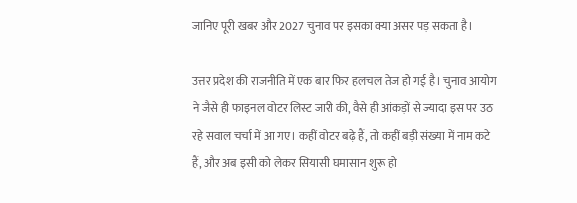जानिए पूरी खबर और 2027 चुनाव पर इसका क्या असर पड़ सकता है।

उत्तर प्रदेश की राजनीति में एक बार फिर हलचल तेज हो गई है। चुनाव आयोग ने जैसे ही फाइनल वोटर लिस्ट जारी की, वैसे ही आंकड़ों से ज्यादा इस पर उठ रहे सवाल चर्चा में आ गए। कहीं वोटर बढ़े हैं, तो कहीं बड़ी संख्या में नाम कटे हैं, और अब इसी को लेकर सियासी घमासान शुरू हो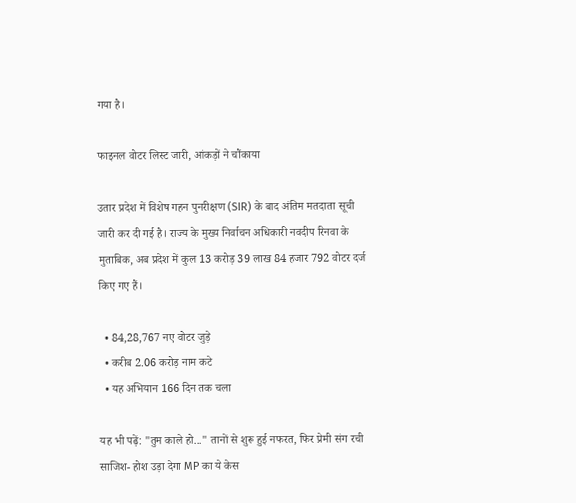गया है।

फाइनल वोटर लिस्ट जारी, आंकड़ों ने चौंकाया

उतार प्रदेश में विशेष गहन पुनरीक्षण (SIR) के बाद अंतिम मतदाता सूची जारी कर दी गई है। राज्य के मुख्य निर्वाचन अधिकारी नवदीप रिनवा के मुताबिक, अब प्रदेश में कुल 13 करोड़ 39 लाख 84 हजार 792 वोटर दर्ज किए गए हैं।

  • 84,28,767 नए वोटर जुड़े
  • करीब 2.06 करोड़ नाम कटे
  • यह अभियान 166 दिन तक चला

यह भी पढ़ें: "तुम काले हो..." तानों से शुरू हुई नफरत, फिर प्रेमी संग रची साजिश- होश उड़ा देगा MP का ये केस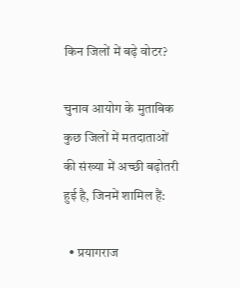किन जिलों में बढ़े वोटर?

चुनाव आयोग के मुताबिक कुछ जिलों में मतदाताओं की संख्या में अच्छी बढ़ोतरी हुई है, जिनमें शामिल हैं:

  • प्रयागराज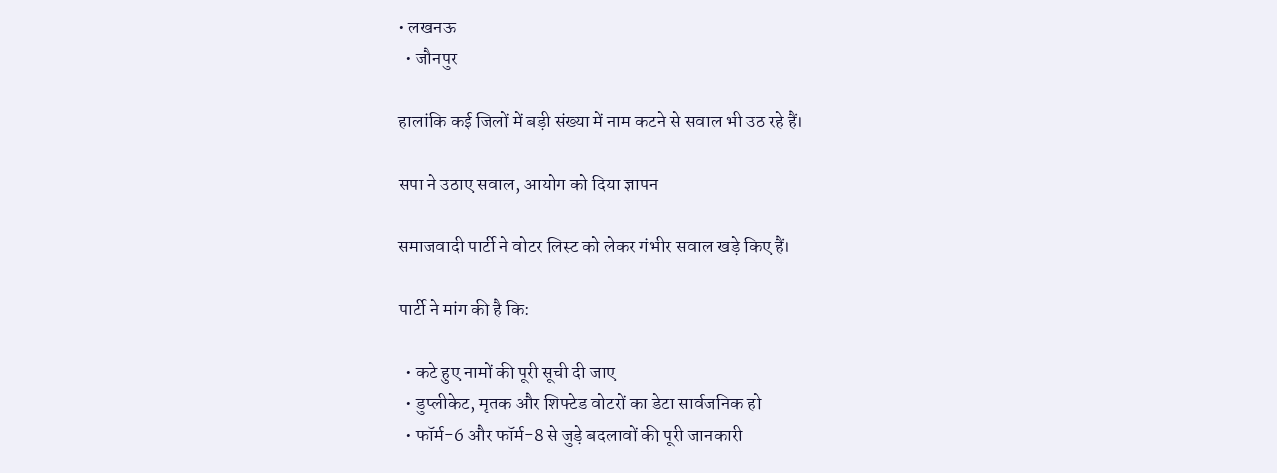• लखनऊ
  • जौनपुर

हालांकि कई जिलों में बड़ी संख्या में नाम कटने से सवाल भी उठ रहे हैं।

सपा ने उठाए सवाल, आयोग को दिया ज्ञापन

समाजवादी पार्टी ने वोटर लिस्ट को लेकर गंभीर सवाल खड़े किए हैं।

पार्टी ने मांग की है कि:

  • कटे हुए नामों की पूरी सूची दी जाए
  • डुप्लीकेट, मृतक और शिफ्टेड वोटरों का डेटा सार्वजनिक हो
  • फॉर्म-6 और फॉर्म-8 से जुड़े बदलावों की पूरी जानकारी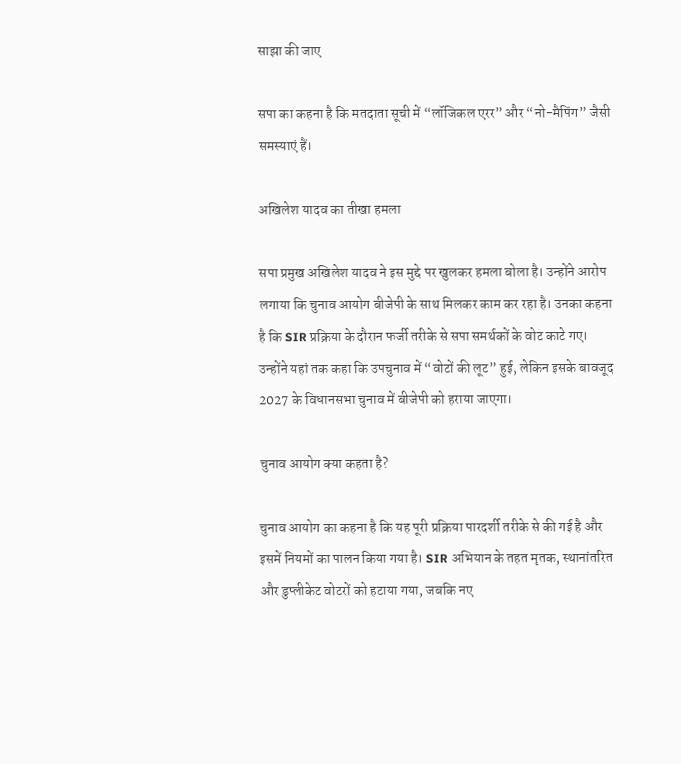साझा की जाए

सपा का कहना है कि मतदाता सूची में “लॉजिकल एरर” और “नो-मैपिंग” जैसी समस्याएं हैं।

अखिलेश यादव का तीखा हमला

सपा प्रमुख अखिलेश यादव ने इस मुद्दे पर खुलकर हमला बोला है। उन्होंने आरोप लगाया कि चुनाव आयोग बीजेपी के साथ मिलकर काम कर रहा है। उनका कहना है कि SIR प्रक्रिया के दौरान फर्जी तरीके से सपा समर्थकों के वोट काटे गए। उन्होंने यहां तक कहा कि उपचुनाव में “वोटों की लूट” हुई, लेकिन इसके बावजूद 2027 के विधानसभा चुनाव में बीजेपी को हराया जाएगा।

चुनाव आयोग क्या कहता है?

चुनाव आयोग का कहना है कि यह पूरी प्रक्रिया पारदर्शी तरीके से की गई है और इसमें नियमों का पालन किया गया है। SIR अभियान के तहत मृतक, स्थानांतरित और डुप्लीकेट वोटरों को हटाया गया, जबकि नए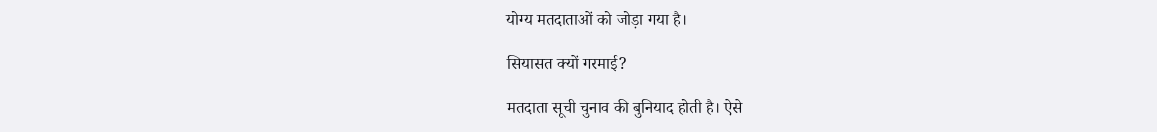योग्य मतदाताओं को जोड़ा गया है।

सियासत क्यों गरमाई?

मतदाता सूची चुनाव की बुनियाद होती है। ऐसे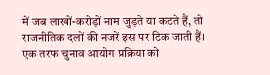में जब लाखों-करोड़ों नाम जुड़ते या कटते हैं, तो राजनीतिक दलों की नजरें इस पर टिक जाती हैं। एक तरफ चुनाव आयोग प्रक्रिया को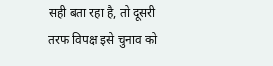सही बता रहा है, तो दूसरी तरफ विपक्ष इसे चुनाव को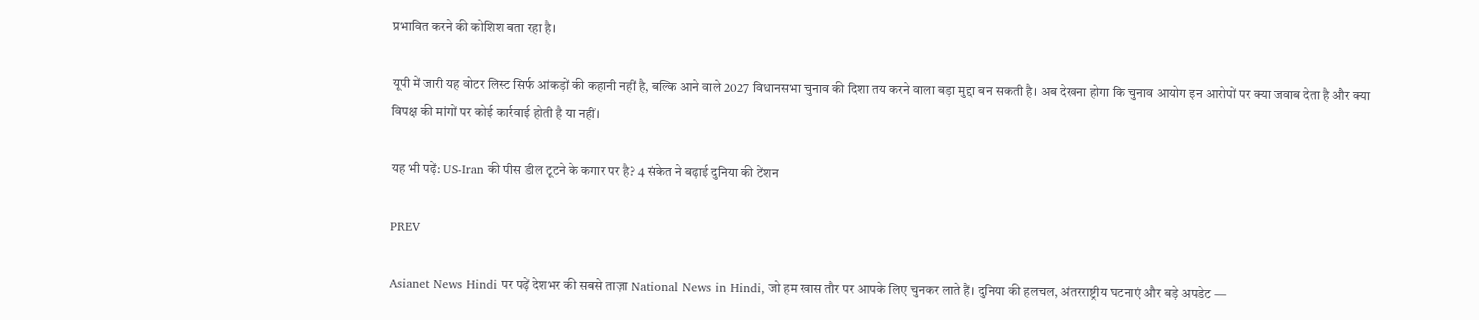प्रभावित करने की कोशिश बता रहा है।

यूपी में जारी यह वोटर लिस्ट सिर्फ आंकड़ों की कहानी नहीं है, बल्कि आने वाले 2027 विधानसभा चुनाव की दिशा तय करने वाला बड़ा मुद्दा बन सकती है। अब देखना होगा कि चुनाव आयोग इन आरोपों पर क्या जवाब देता है और क्या विपक्ष की मांगों पर कोई कार्रवाई होती है या नहीं।

यह भी पढ़ें: US-Iran की पीस डील टूटने के कगार पर है? 4 संकेत ने बढ़ाई दुनिया की टेंशन

PREV

Asianet News Hindi पर पढ़ें देशभर की सबसे ताज़ा National News in Hindi, जो हम खास तौर पर आपके लिए चुनकर लाते हैं। दुनिया की हलचल, अंतरराष्ट्रीय घटनाएं और बड़े अपडेट —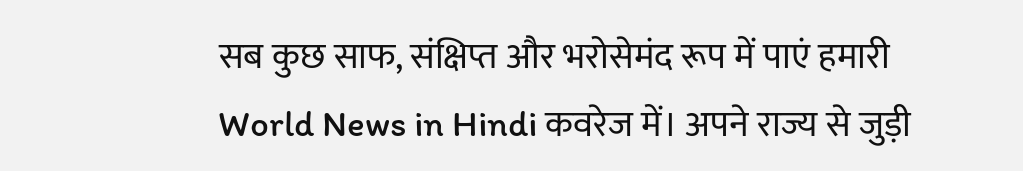सब कुछ साफ, संक्षिप्त और भरोसेमंद रूप में पाएं हमारी World News in Hindi कवरेज में। अपने राज्य से जुड़ी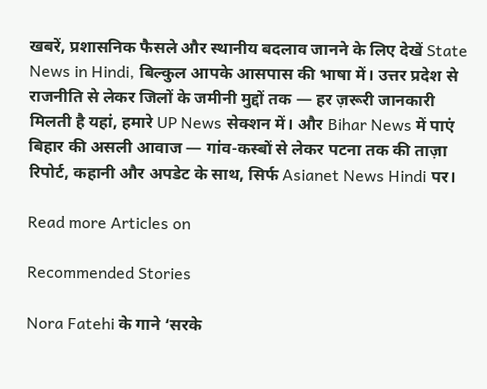खबरें, प्रशासनिक फैसले और स्थानीय बदलाव जानने के लिए देखें State News in Hindi, बिल्कुल आपके आसपास की भाषा में। उत्तर प्रदेश से राजनीति से लेकर जिलों के जमीनी मुद्दों तक — हर ज़रूरी जानकारी मिलती है यहां, हमारे UP News सेक्शन में। और Bihar News में पाएं बिहार की असली आवाज — गांव-कस्बों से लेकर पटना तक की ताज़ा रिपोर्ट, कहानी और अपडेट के साथ, सिर्फ Asianet News Hindi पर।

Read more Articles on

Recommended Stories

Nora Fatehi के गाने ‘सरके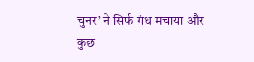चुनर’ ने सिर्फ गंध मचाया और कुछ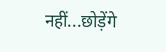नहीं...छोड़ेंगे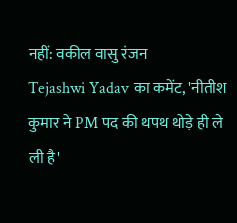नहीं: वकील वासु रंजन
Tejashwi Yadav का कमेंट, 'नीतीश कुमार ने PM पद की थपथ थोड़े ही ले ली है'